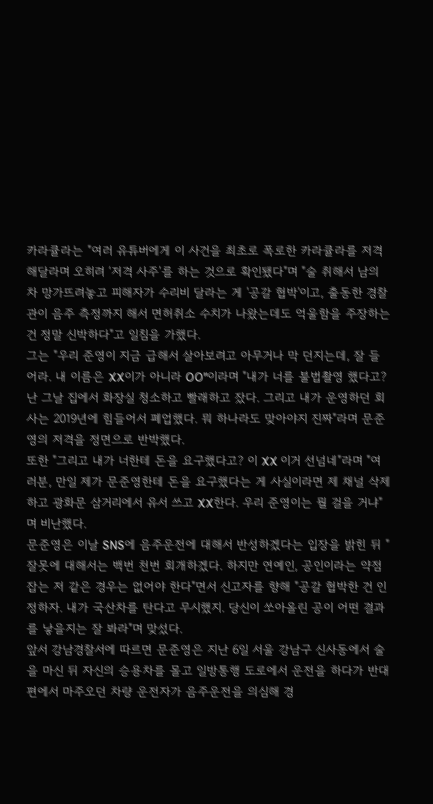카라큘라는 "여러 유튜버에게 이 사건을 최초로 폭로한 카라큘라를 저격해달라며 오히려 ‘저격 사주’를 하는 것으로 확인됐다"며 "술 취해서 남의 차 망가뜨려놓고 피해자가 수리비 달라는 게 '공갈 협박'이고, 출동한 경찰관이 음주 측정까지 해서 면허취소 수치가 나왔는데도 억울함을 주장하는 건 정말 신박하다"고 일침을 가했다.
그는 "우리 준영이 지금 급해서 살아보려고 아무거나 막 던지는데, 잘 들어라. 내 이름은 XX이가 아니라 OO"이라며 "내가 너를 불법촬영 했다고? 난 그날 집에서 화장실 청소하고 빨래하고 잤다. 그리고 내가 운영하던 회사는 2019년에 힘들어서 폐업했다. 뭐 하나라도 맞아야지 진짜"라며 문준영의 저격을 정면으로 반박했다.
또한 "그리고 내가 너한테 돈을 요구했다고? 이 XX 이거 선넘네"라며 "여러분, 만일 제가 문준영한테 돈을 요구했다는 게 사실이라면 제 채널 삭제하고 광화문 삼거리에서 유서 쓰고 XX한다. 우리 준영이는 뭘 걸을 거냐"며 비난했다.
문준영은 이날 SNS에 음주운전에 대해서 반성하겠다는 입장을 밝힌 뒤 "잘못에 대해서는 백번 천번 회개하겠다. 하지만 연예인, 공인이라는 약점 잡는 저 같은 경우는 없어야 한다"면서 신고자를 향해 "공갈 협박한 건 인정하자. 내가 국산차를 탄다고 무시했지. 당신이 쏘아올린 공이 어떤 결과를 낳을지는 잘 봐라"며 맞섰다.
앞서 강남경찰서에 따르면 문준영은 지난 6일 서울 강남구 신사동에서 술을 마신 뒤 자신의 승용차를 몰고 일방통행 도로에서 운전을 하다가 반대편에서 마주오던 차량 운전자가 음주운전을 의심해 경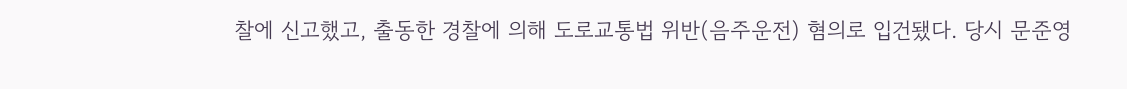찰에 신고했고, 출동한 경찰에 의해 도로교통법 위반(음주운전) 혐의로 입건됐다. 당시 문준영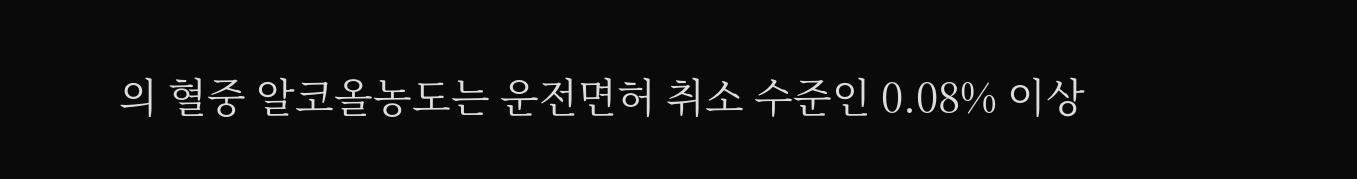의 혈중 알코올농도는 운전면허 취소 수준인 0.08% 이상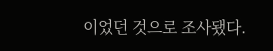이었던 것으로 조사됐다.